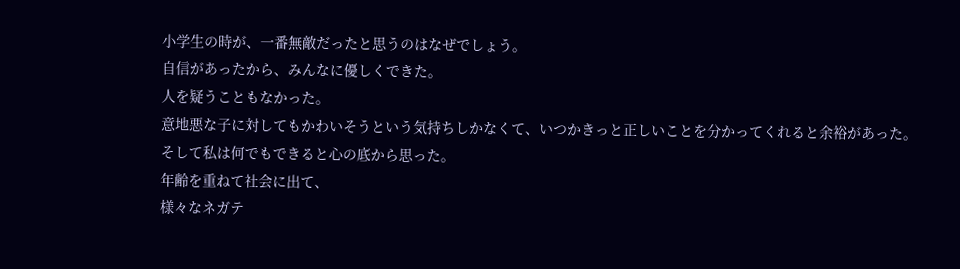小学生の時が、一番無敵だったと思うのはなぜでしょう。
自信があったから、みんなに優しくできた。
人を疑うこともなかった。
意地悪な子に対してもかわいそうという気持ちしかなくて、いつかきっと正しいことを分かってくれると余裕があった。
そして私は何でもできると心の底から思った。
年齢を重ねて社会に出て、
様々なネガテ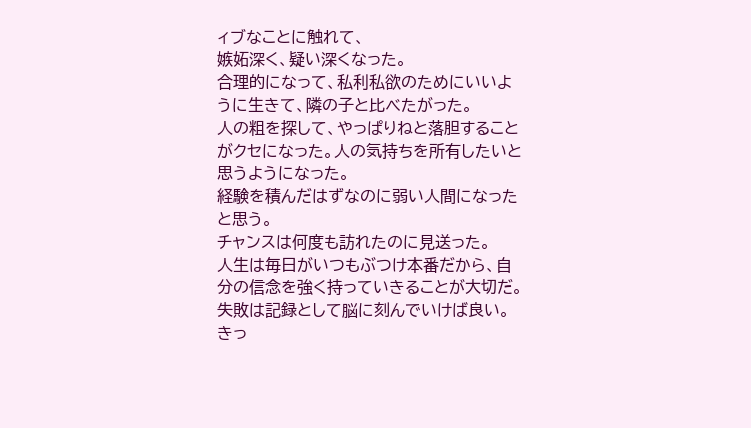ィブなことに触れて、
嫉妬深く、疑い深くなった。
合理的になって、私利私欲のためにいいように生きて、隣の子と比べたがった。
人の粗を探して、やっぱりねと落胆することがクセになった。人の気持ちを所有したいと思うようになった。
経験を積んだはずなのに弱い人間になったと思う。
チャンスは何度も訪れたのに見送った。
人生は毎日がいつもぶつけ本番だから、自分の信念を強く持っていきることが大切だ。
失敗は記録として脳に刻んでいけば良い。
きっ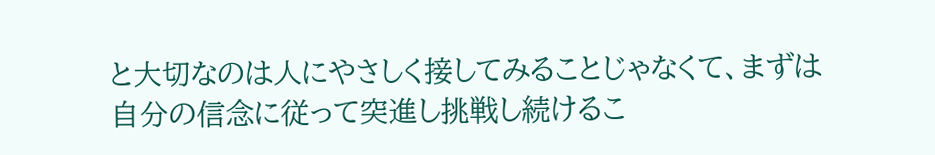と大切なのは人にやさしく接してみることじゃなくて、まずは自分の信念に従って突進し挑戦し続けるこ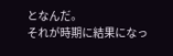となんだ。
それが時期に結果になっ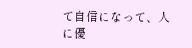て自信になって、人に優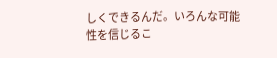しくできるんだ。いろんな可能性を信じるこ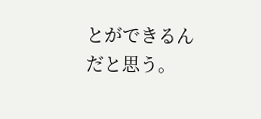とができるんだと思う。